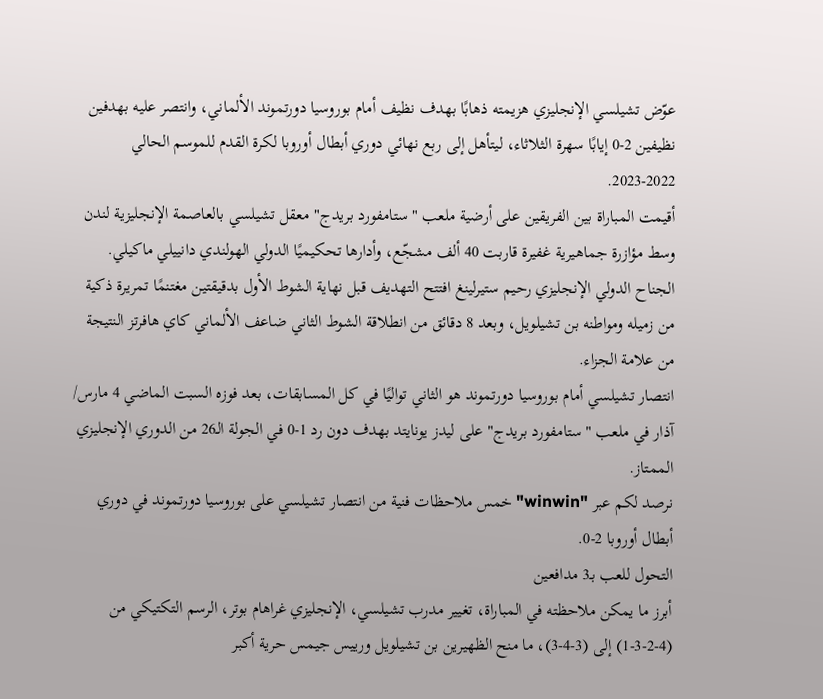عوّض تشيلسي الإنجليزي هزيمته ذهابًا بهدف نظيف أمام بوروسيا دورتموند الألماني، وانتصر عليه بهدفين نظيفين 2-0 إيابًا سهرة الثلاثاء، ليتأهل إلى ربع نهائي دوري أبطال أوروبا لكرة القدم للموسم الحالي 2022-2023.
أقيمت المباراة بين الفريقين على أرضية ملعب "ستامفورد بريدج" معقل تشيلسي بالعاصمة الإنجليزية لندن وسط مؤازرة جماهيرية غفيرة قاربت 40 ألف مشجّع، وأدارها تحكيميًا الدولي الهولندي دانييلي ماكيلي.
الجناح الدولي الإنجليزي رحيم ستيرلينغ افتتح التهديف قبل نهاية الشوط الأول بدقيقتين مغتنمًا تمريرة ذكية من زميله ومواطنه بن تشيلويل، وبعد 8 دقائق من انطلاقة الشوط الثاني ضاعف الألماني كاي هافرتز النتيجة من علامة الجزاء.
انتصار تشيلسي أمام بوروسيا دورتموند هو الثاني تواليًا في كل المسابقات، بعد فوزه السبت الماضي 4 مارس/ آذار في ملعب "ستامفورد بريدج" على ليدز يونايتد بهدف دون رد 1-0 في الجولة الـ26 من الدوري الإنجليزي الممتاز.
نرصد لكم عبر "winwin" خمس ملاحظات فنية من انتصار تشيلسي على بوروسيا دورتموند في دوري أبطال أوروبا 2-0.
التحول للعب بـ3 مدافعين
أبرز ما يمكن ملاحظته في المباراة، تغيير مدرب تشيلسي، الإنجليزي غراهام بوتر، الرسم التكتيكي من (4-2-3-1) إلى (3-4-3)، ما منح الظهيرين بن تشيلويل ورييس جيمس حرية أكبر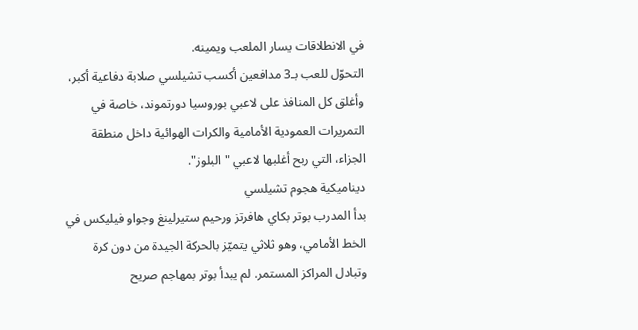في الانطلاقات يسار الملعب ويمينه.
التحوّل للعب بـ3 مدافعين أكسب تشيلسي صلابة دفاعية أكبر، وأغلق كل المنافذ على لاعبي بوروسيا دورتموند، خاصة في التمريرات العمودية الأمامية والكرات الهوائية داخل منطقة الجزاء، التي ربح أغلبها لاعبي "البلوز".
ديناميكية هجوم تشيلسي
بدأ المدرب بوتر بكاي هافرتز ورحيم ستيرلينغ وجواو فيليكس في الخط الأمامي، وهو ثلاثي يتميّز بالحركة الجيدة من دون كرة وتبادل المراكز المستمر. لم يبدأ بوتر بمهاجم صريح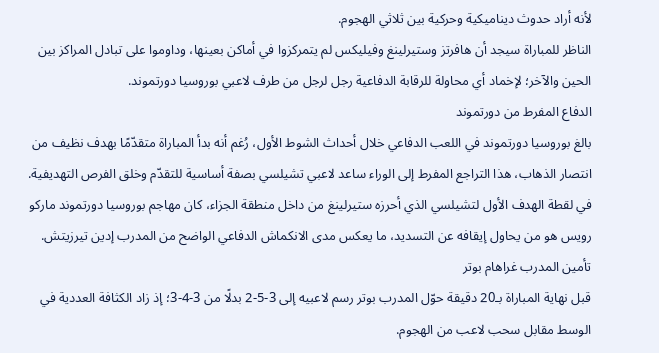لأنه أراد حدوث ديناميكية وحركية بين ثلاثي الهجوم.
الناظر للمباراة سيجد أن هافرتز وستيرلينغ وفيليكس لم يتمركزوا في أماكن بعينها، وداوموا على تبادل المراكز بين الحين والآخر؛ لإخماد أي محاولة للرقابة الدفاعية رجل لرجل من طرف لاعبي بوروسيا دورتموند.
الدفاع المفرط من دورتموند
بالغ بوروسيا دورتموند في اللعب الدفاعي خلال أحداث الشوط الأول، رُغم أنه بدأ المباراة متقدّمًا بهدف نظيف من انتصار الذهاب، هذا التراجع المفرط إلى الوراء ساعد لاعبي تشيلسي بصفة أساسية للتقدّم وخلق الفرص التهديفية.
في لقطة الهدف الأول لتشيلسي الذي أحرزه ستيرلينغ من داخل منطقة الجزاء، كان مهاجم بوروسيا دورتموند ماركو رويس هو من يحاول إيقافه عن التسديد، ما يعكس مدى الانكماش الدفاعي الواضح من المدرب إدين تيرزيتش.
تأمين المدرب غراهام بوتر
قبل نهاية المباراة بـ20 دقيقة حوّل المدرب بوتر رسم لاعبيه إلى 3-5-2 بدلًا من 3-4-3؛ إذ زاد الكثافة العددية في الوسط مقابل سحب لاعب من الهجوم.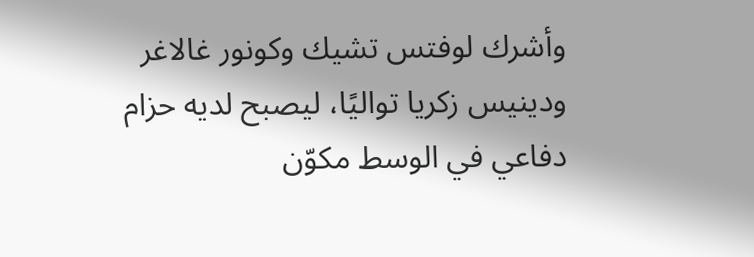وأشرك لوفتس تشيك وكونور غالاغر ودينيس زكريا تواليًا، ليصبح لديه حزام دفاعي في الوسط مكوّن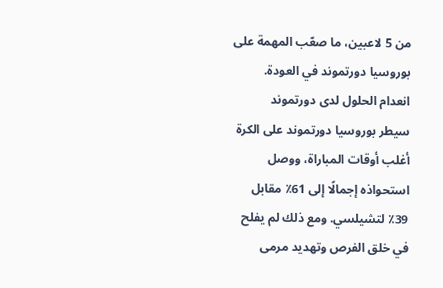من 5 لاعبين، ما صعّب المهمة على بوروسيا دورتموند في العودة.
انعدام الحلول لدى دورتموند
سيطر بوروسيا دورتموند على الكرة أغلب أوقات المباراة، ووصل استحواذه إجمالًا إلى 61٪ مقابل 39٪ لتشيلسي. ومع ذلك لم يفلح في خلق الفرص وتهديد مرمى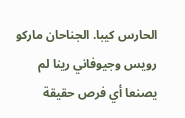الحارس كيبا. الجناحان ماركو رويس وجيوفاني رينا لم يصنعا أي فرص حقيقة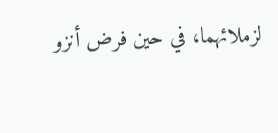لزملائهما، في حين فرض أنزو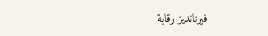فيرنانديز رقابة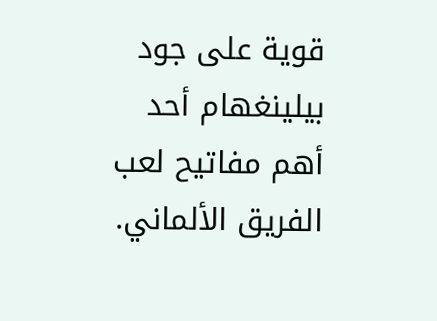قوية على جود بيلينغهام أحد أهم مفاتيح لعب الفريق الألماني.